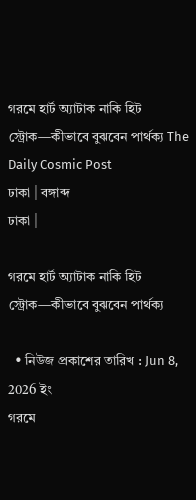গরমে হার্ট অ্যাটাক নাকি হিট স্ট্রোক—কীভাবে বুঝবেন পার্থক্য The Daily Cosmic Post
ঢাকা | বঙ্গাব্দ
ঢাকা |

গরমে হার্ট অ্যাটাক নাকি হিট স্ট্রোক—কীভাবে বুঝবেন পার্থক্য

  • নিউজ প্রকাশের তারিখ : Jun 8, 2026 ইং
গরমে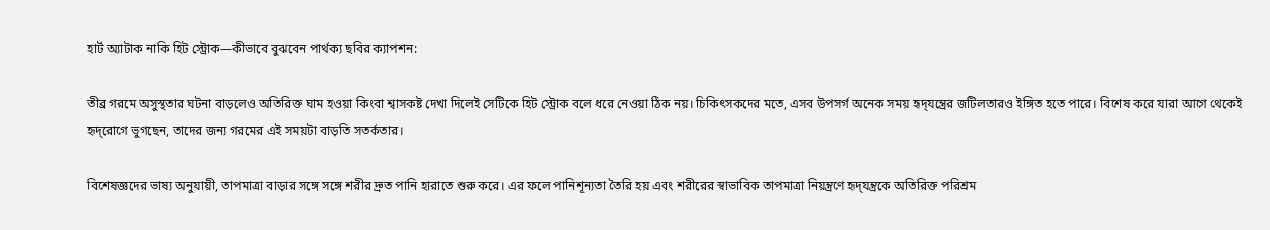হার্ট অ্যাটাক নাকি হিট স্ট্রোক—কীভাবে বুঝবেন পার্থক্য ছবির ক্যাপশন:

তীব্র গরমে অসুস্থতার ঘটনা বাড়লেও অতিরিক্ত ঘাম হওয়া কিংবা শ্বাসকষ্ট দেখা দিলেই সেটিকে হিট স্ট্রোক বলে ধরে নেওয়া ঠিক নয়। চিকিৎসকদের মতে, এসব উপসর্গ অনেক সময় হৃদ্‌যন্ত্রের জটিলতারও ইঙ্গিত হতে পারে। বিশেষ করে যারা আগে থেকেই হৃদ্‌রোগে ভুগছেন, তাদের জন্য গরমের এই সময়টা বাড়তি সতর্কতার।

বিশেষজ্ঞদের ভাষ্য অনুযায়ী, তাপমাত্রা বাড়ার সঙ্গে সঙ্গে শরীর দ্রুত পানি হারাতে শুরু করে। এর ফলে পানিশূন্যতা তৈরি হয় এবং শরীরের স্বাভাবিক তাপমাত্রা নিয়ন্ত্রণে হৃদ্‌যন্ত্রকে অতিরিক্ত পরিশ্রম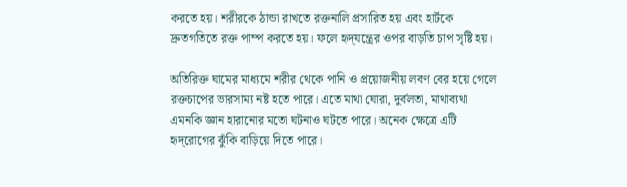করতে হয়। শরীরকে ঠান্ডা রাখতে রক্তনালি প্রসারিত হয় এবং হার্টকে দ্রুতগতিতে রক্ত পাম্প করতে হয়। ফলে হৃদ্‌যন্ত্রের ওপর বাড়তি চাপ সৃষ্টি হয়।

অতিরিক্ত ঘামের মাধ্যমে শরীর থেকে পানি ও প্রয়োজনীয় লবণ বের হয়ে গেলে রক্তচাপের ভারসাম্য নষ্ট হতে পারে। এতে মাথা ঘোরা, দুর্বলতা, মাথাব্যথা এমনকি জ্ঞান হারানোর মতো ঘটনাও ঘটতে পারে। অনেক ক্ষেত্রে এটি হৃদ্‌রোগের ঝুঁকি বাড়িয়ে দিতে পারে।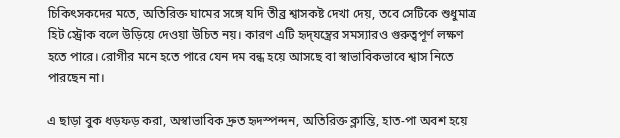চিকিৎসকদের মতে, অতিরিক্ত ঘামের সঙ্গে যদি তীব্র শ্বাসকষ্ট দেখা দেয়, তবে সেটিকে শুধুমাত্র হিট স্ট্রোক বলে উড়িয়ে দেওয়া উচিত নয়। কারণ এটি হৃদ্‌যন্ত্রের সমস্যারও গুরুত্বপূর্ণ লক্ষণ হতে পারে। রোগীর মনে হতে পারে যেন দম বন্ধ হয়ে আসছে বা স্বাভাবিকভাবে শ্বাস নিতে পারছেন না।

এ ছাড়া বুক ধড়ফড় করা, অস্বাভাবিক দ্রুত হৃদস্পন্দন, অতিরিক্ত ক্লান্তি, হাত-পা অবশ হয়ে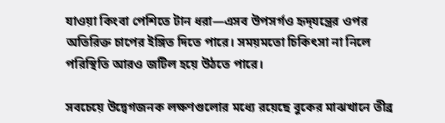যাওয়া কিংবা পেশিতে টান ধরা—এসব উপসর্গও হৃদ্‌যন্ত্রের ওপর অতিরিক্ত চাপের ইঙ্গিত দিতে পারে। সময়মতো চিকিৎসা না নিলে পরিস্থিতি আরও জটিল হয়ে উঠতে পারে।

সবচেয়ে উদ্বেগজনক লক্ষণগুলোর মধ্যে রয়েছে বুকের মাঝখানে তীব্র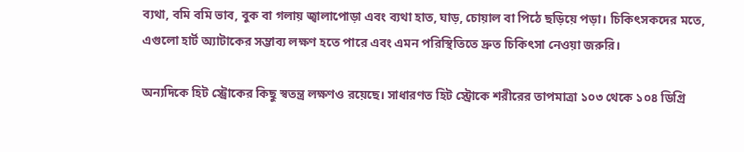ব্যথা, বমি বমি ভাব, বুক বা গলায় জ্বালাপোড়া এবং ব্যথা হাত, ঘাড়, চোয়াল বা পিঠে ছড়িয়ে পড়া। চিকিৎসকদের মতে, এগুলো হার্ট অ্যাটাকের সম্ভাব্য লক্ষণ হতে পারে এবং এমন পরিস্থিতিতে দ্রুত চিকিৎসা নেওয়া জরুরি।

অন্যদিকে হিট স্ট্রোকের কিছু স্বতন্ত্র লক্ষণও রয়েছে। সাধারণত হিট স্ট্রোকে শরীরের তাপমাত্রা ১০৩ থেকে ১০৪ ডিগ্রি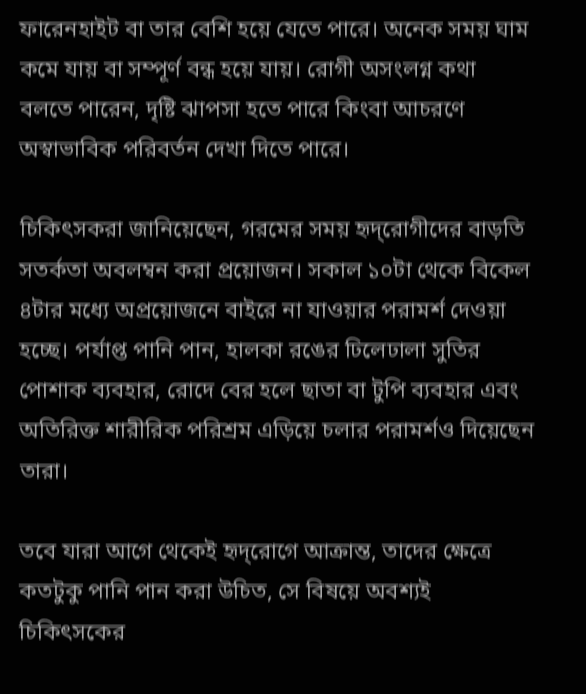ফারেনহাইট বা তার বেশি হয়ে যেতে পারে। অনেক সময় ঘাম কমে যায় বা সম্পূর্ণ বন্ধ হয়ে যায়। রোগী অসংলগ্ন কথা বলতে পারেন, দৃষ্টি ঝাপসা হতে পারে কিংবা আচরণে অস্বাভাবিক পরিবর্তন দেখা দিতে পারে।

চিকিৎসকরা জানিয়েছেন, গরমের সময় হৃদ্‌রোগীদের বাড়তি সতর্কতা অবলম্বন করা প্রয়োজন। সকাল ১০টা থেকে বিকেল ৪টার মধ্যে অপ্রয়োজনে বাইরে না যাওয়ার পরামর্শ দেওয়া হচ্ছে। পর্যাপ্ত পানি পান, হালকা রঙের ঢিলেঢালা সুতির পোশাক ব্যবহার, রোদে বের হলে ছাতা বা টুপি ব্যবহার এবং অতিরিক্ত শারীরিক পরিশ্রম এড়িয়ে চলার পরামর্শও দিয়েছেন তারা।

তবে যারা আগে থেকেই হৃদ্‌রোগে আক্রান্ত, তাদের ক্ষেত্রে কতটুকু পানি পান করা উচিত, সে বিষয়ে অবশ্যই চিকিৎসকের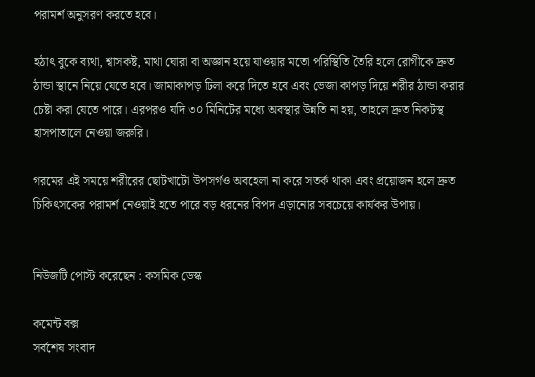পরামর্শ অনুসরণ করতে হবে।

হঠাৎ বুকে ব্যথা, শ্বাসকষ্ট, মাথা ঘোরা বা অজ্ঞান হয়ে যাওয়ার মতো পরিস্থিতি তৈরি হলে রোগীকে দ্রুত ঠান্ডা স্থানে নিয়ে যেতে হবে। জামাকাপড় ঢিলা করে দিতে হবে এবং ভেজা কাপড় দিয়ে শরীর ঠান্ডা করার চেষ্টা করা যেতে পারে। এরপরও যদি ৩০ মিনিটের মধ্যে অবস্থার উন্নতি না হয়, তাহলে দ্রুত নিকটস্থ হাসপাতালে নেওয়া জরুরি।

গরমের এই সময়ে শরীরের ছোটখাটো উপসর্গও অবহেলা না করে সতর্ক থাকা এবং প্রয়োজন হলে দ্রুত চিকিৎসকের পরামর্শ নেওয়াই হতে পারে বড় ধরনের বিপদ এড়ানোর সবচেয়ে কার্যকর উপায়।


নিউজটি পোস্ট করেছেন : কসমিক ডেস্ক

কমেন্ট বক্স
সর্বশেষ সংবাদ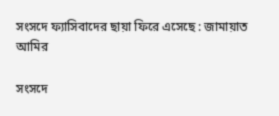সংসদে ফ্যাসিবাদের ছায়া ফিরে এসেছে : জামায়াত আমির

সংসদে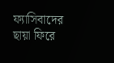ফ্যাসিবাদের ছায়া ফিরে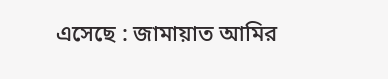এসেছে : জামায়াত আমির